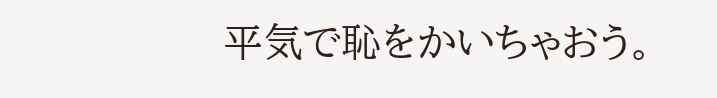平気で恥をかいちゃおう。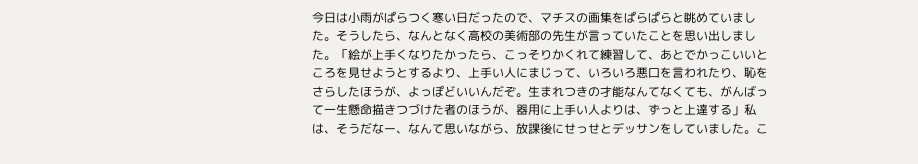今日は小雨がぱらつく寒い日だったので、マチスの画集をぱらぱらと眺めていました。そうしたら、なんとなく高校の美術部の先生が言っていたことを思い出しました。「絵が上手くなりたかったら、こっそりかくれて練習して、あとでかっこいいところを見せようとするより、上手い人にまじって、いろいろ悪口を言われたり、恥をさらしたほうが、よっぽどいいんだぞ。生まれつきの才能なんてなくても、がんばって一生懸命描きつづけた者のほうが、器用に上手い人よりは、ずっと上達する」私は、そうだなー、なんて思いながら、放課後にせっせとデッサンをしていました。こ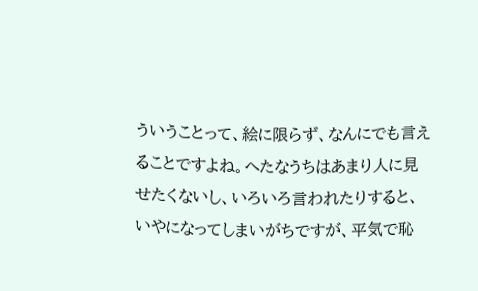ういうことって、絵に限らず、なんにでも言えることですよね。へたなうちはあまり人に見せたくないし、いろいろ言われたりすると、いやになってしまいがちですが、平気で恥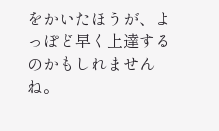をかいたほうが、よっぽど早く上達するのかもしれませんね。